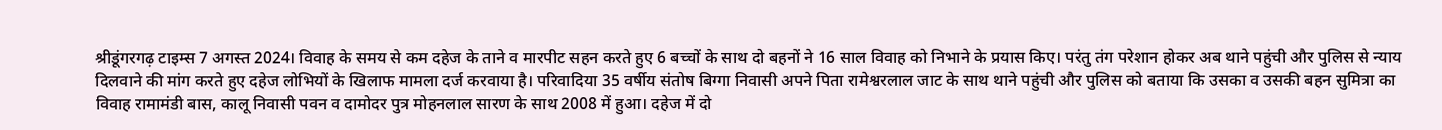श्रीडूंगरगढ़ टाइम्स 7 अगस्त 2024। विवाह के समय से कम दहेज के ताने व मारपीट सहन करते हुए 6 बच्चों के साथ दो बहनों ने 16 साल विवाह को निभाने के प्रयास किए। परंतु तंग परेशान होकर अब थाने पहुंची और पुलिस से न्याय दिलवाने की मांग करते हुए दहेज लोभियों के खिलाफ मामला दर्ज करवाया है। परिवादिया 35 वर्षीय संतोष बिग्गा निवासी अपने पिता रामेश्वरलाल जाट के साथ थाने पहुंची और पुलिस को बताया कि उसका व उसकी बहन सुमित्रा का विवाह रामामंडी बास, कालू निवासी पवन व दामोदर पुत्र मोहनलाल सारण के साथ 2008 में हुआ। दहेज में दो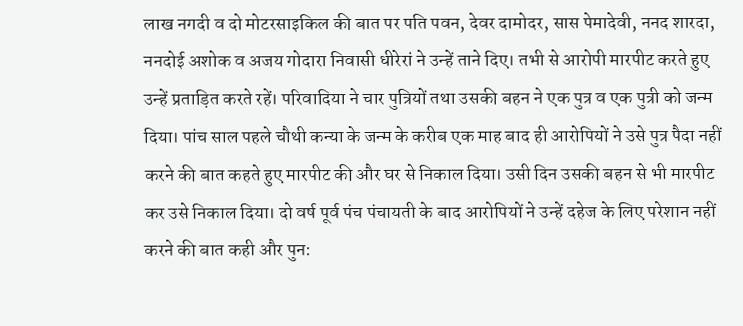लाख नगदी व दो मोटरसाइकिल की बात पर पति पवन, देवर दामोदर, सास पेमादेवी, ननद शारदा, ननदोई अशोक व अजय गोदारा निवासी धीरेरां ने उन्हें ताने दिए। तभी से आरोपी मारपीट करते हुए उन्हें प्रताड़ित करते रहें। परिवादिया ने चार पुत्रियों तथा उसकी बहन ने एक पुत्र व एक पुत्री को जन्म दिया। पांच साल पहले चौथी कन्या के जन्म के करीब एक माह बाद ही आरोपियों ने उसे पुत्र पैदा नहीं करने की बात कहते हुए मारपीट की और घर से निकाल दिया। उसी दिन उसकी बहन से भी मारपीट कर उसे निकाल दिया। दो वर्ष पूर्व पंच पंचायती के बाद आरोपियों ने उन्हें दहेज के लिए परेशान नहीं करने की बात कही और पुन: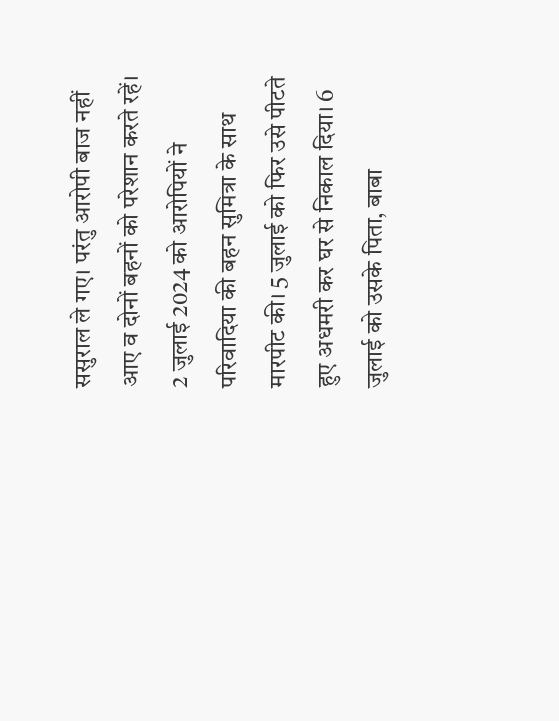ससुराल ले गए। परंतु आरोपी बाज नहीं आए व दोनों बहनों को परेशान करते रहें। 2 जुलाई 2024 को आरोपियों ने परिवादिया की बहन सुमित्रा के साथ मारपीट की। 5 जुलाई को फिर उसे पीटते हुए अधमरी कर घर से निकाल दिया। 6 जुलाई को उसके पिता, बाबा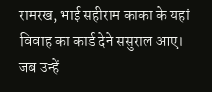रामरख, भाई सहीराम काका के यहां विवाह का कार्ड देने ससुराल आए। जब उन्हें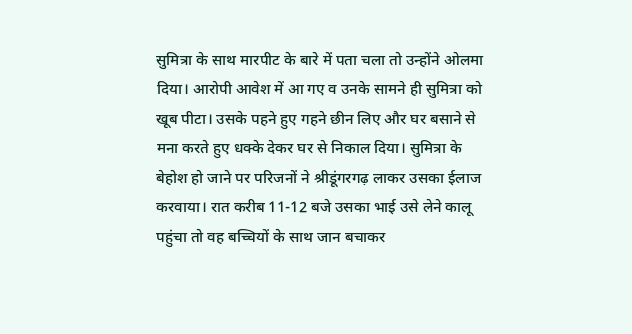सुमित्रा के साथ मारपीट के बारे में पता चला तो उन्होंने ओलमा दिया। आरोपी आवेश में आ गए व उनके सामने ही सुमित्रा को खूब पीटा। उसके पहने हुए गहने छीन लिए और घर बसाने से मना करते हुए धक्के देकर घर से निकाल दिया। सुमित्रा के बेहोश हो जाने पर परिजनों ने श्रीडूंगरगढ़ लाकर उसका ईलाज करवाया। रात करीब 11-12 बजे उसका भाई उसे लेने कालू पहुंचा तो वह बच्चियों के साथ जान बचाकर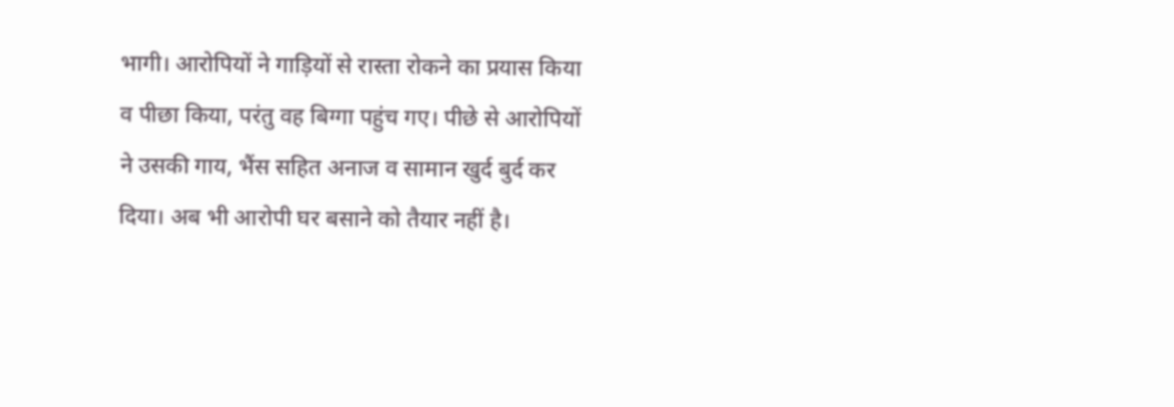भागी। आरोपियों ने गाड़ियों से रास्ता रोकने का प्रयास किया व पीछा किया, परंतु वह बिग्गा पहुंच गए। पीछे से आरोपियों ने उसकी गाय, भैंस सहित अनाज व सामान खुर्द बुर्द कर दिया। अब भी आरोपी घर बसाने को तैयार नहीं है।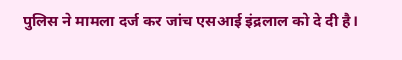पुलिस ने मामला दर्ज कर जांच एसआई इंद्रलाल को दे दी है।